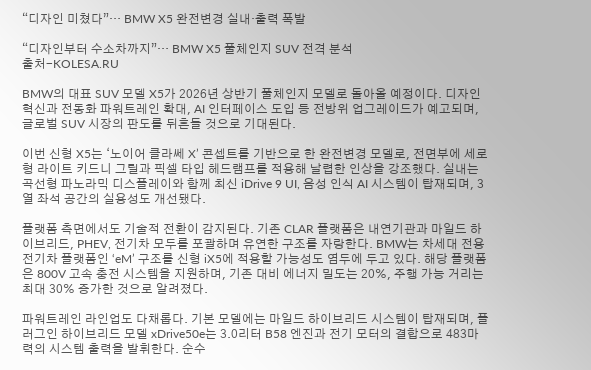“디자인 미쳤다”… BMW X5 완전변경 실내·출력 폭발

“디자인부터 수소차까지”… BMW X5 풀체인지 SUV 전격 분석
출처-KOLESA.RU

BMW의 대표 SUV 모델 X5가 2026년 상반기 풀체인지 모델로 돌아올 예정이다. 디자인 혁신과 전동화 파워트레인 확대, AI 인터페이스 도입 등 전방위 업그레이드가 예고되며, 글로벌 SUV 시장의 판도를 뒤흔들 것으로 기대된다.

이번 신형 X5는 ‘노이어 클라쎄 X’ 콘셉트를 기반으로 한 완전변경 모델로, 전면부에 세로형 라이트 키드니 그릴과 픽셀 타입 헤드램프를 적용해 날렵한 인상을 강조했다. 실내는 곡선형 파노라믹 디스플레이와 함께 최신 iDrive 9 UI, 음성 인식 AI 시스템이 탑재되며, 3열 좌석 공간의 실용성도 개선됐다.

플랫폼 측면에서도 기술적 전환이 감지된다. 기존 CLAR 플랫폼은 내연기관과 마일드 하이브리드, PHEV, 전기차 모두를 포괄하며 유연한 구조를 자랑한다. BMW는 차세대 전용 전기차 플랫폼인 ‘eM’ 구조를 신형 iX5에 적용할 가능성도 염두에 두고 있다. 해당 플랫폼은 800V 고속 충전 시스템을 지원하며, 기존 대비 에너지 밀도는 20%, 주행 가능 거리는 최대 30% 증가한 것으로 알려졌다.

파워트레인 라인업도 다채롭다. 기본 모델에는 마일드 하이브리드 시스템이 탑재되며, 플러그인 하이브리드 모델 xDrive50e는 3.0리터 B58 엔진과 전기 모터의 결합으로 483마력의 시스템 출력을 발휘한다. 순수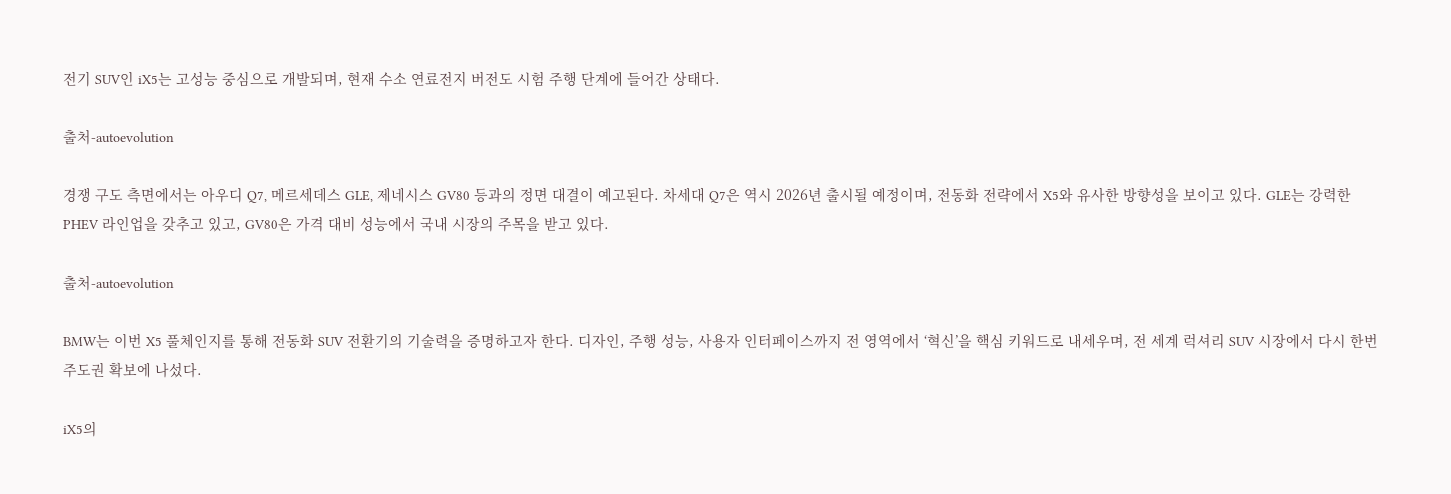전기 SUV인 iX5는 고성능 중심으로 개발되며, 현재 수소 연료전지 버전도 시험 주행 단계에 들어간 상태다.

출처-autoevolution

경쟁 구도 측면에서는 아우디 Q7, 메르세데스 GLE, 제네시스 GV80 등과의 정면 대결이 예고된다. 차세대 Q7은 역시 2026년 출시될 예정이며, 전동화 전략에서 X5와 유사한 방향성을 보이고 있다. GLE는 강력한 PHEV 라인업을 갖추고 있고, GV80은 가격 대비 성능에서 국내 시장의 주목을 받고 있다.

출처-autoevolution

BMW는 이번 X5 풀체인지를 통해 전동화 SUV 전환기의 기술력을 증명하고자 한다. 디자인, 주행 성능, 사용자 인터페이스까지 전 영역에서 ‘혁신’을 핵심 키워드로 내세우며, 전 세계 럭셔리 SUV 시장에서 다시 한번 주도권 확보에 나섰다.

iX5의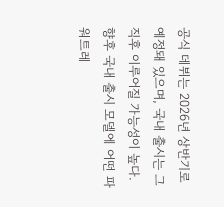공식 데뷔는 2026년 상반기로 예정돼 있으며, 국내 출시는 그 직후 이루어질 가능성이 높다. 향후 국내 출시 모델에 어떤 파워트레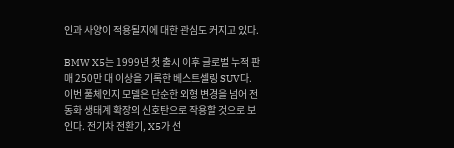인과 사양이 적용될지에 대한 관심도 커지고 있다.

BMW X5는 1999년 첫 출시 이후 글로벌 누적 판매 250만 대 이상을 기록한 베스트셀링 SUV다. 이번 풀체인지 모델은 단순한 외형 변경을 넘어 전동화 생태계 확장의 신호탄으로 작용할 것으로 보인다. 전기차 전환기, X5가 선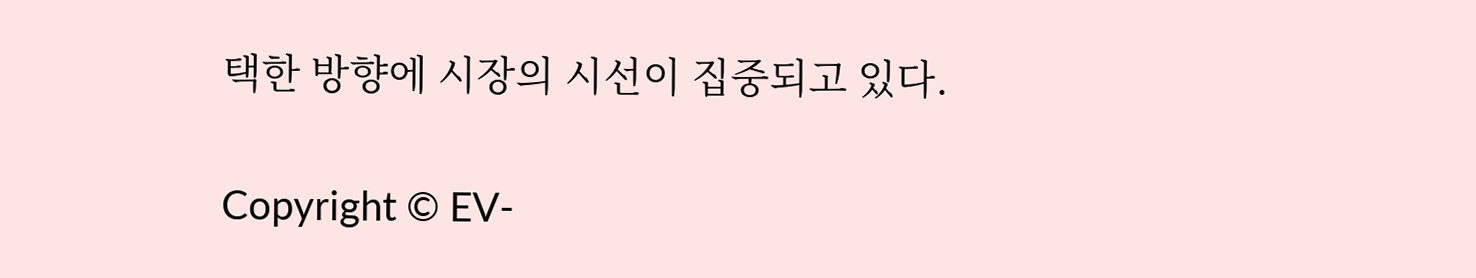택한 방향에 시장의 시선이 집중되고 있다.

Copyright © EV-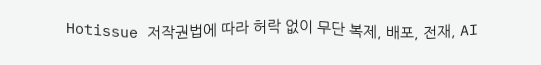Hotissue 저작권법에 따라 허락 없이 무단 복제, 배포, 전재, AI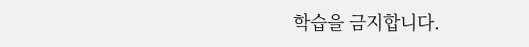학습을 금지합니다.